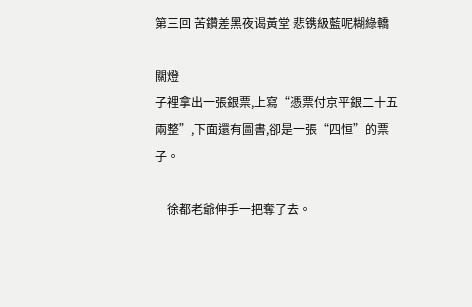第三回 苦鑽差黑夜谒黃堂 悲镌級藍呢糊綠轎

關燈
子裡拿出一張銀票,上寫“憑票付京平銀二十五兩整”,下面還有圖書,卻是一張“四恒”的票子。

    徐都老爺伸手一把奪了去。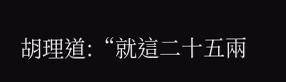胡理道:“就這二十五兩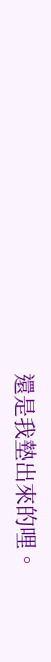還是我墊出來的哩。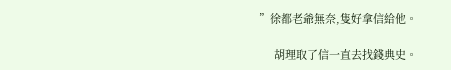”徐都老爺無奈,隻好拿信給他。

     胡理取了信一直去找錢典史。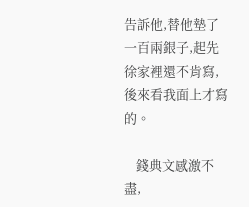告訴他,替他墊了一百兩銀子,起先徐家裡還不肯寫,後來看我面上才寫的。

    錢典文感激不盡,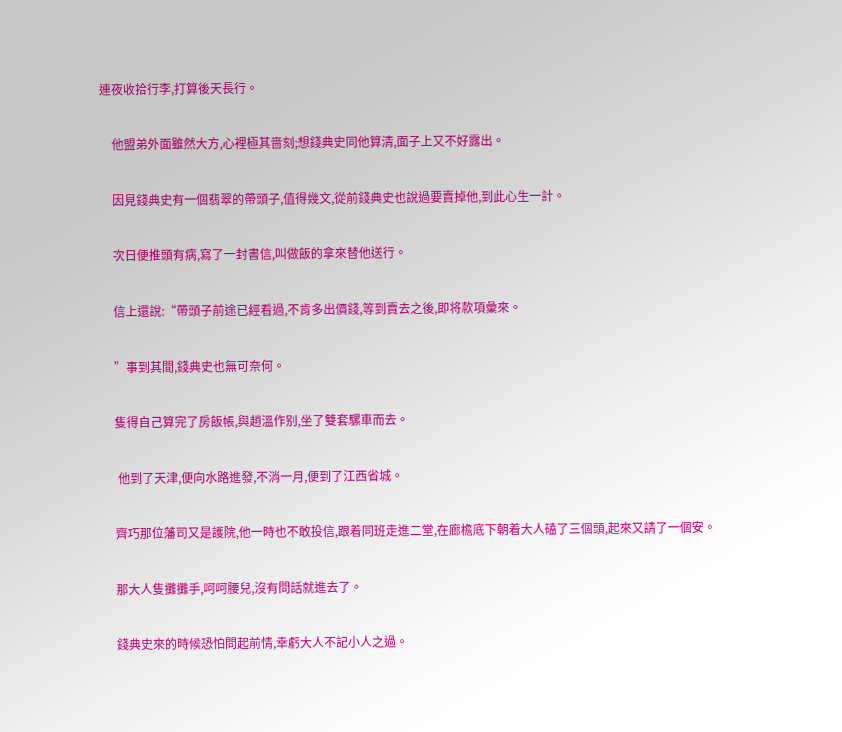連夜收拾行李,打算後天長行。

    他盟弟外面雖然大方,心裡極其啬刻;想錢典史同他算清,面子上又不好露出。

    因見錢典史有一個翡翠的帶頭子,值得幾文,從前錢典史也說過要賣掉他,到此心生一計。

    次日便推頭有病,寫了一封書信,叫做飯的拿來替他送行。

    信上還說:“帶頭子前途已經看過,不肯多出價錢,等到賣去之後,即将款項彙來。

    ”事到其間,錢典史也無可奈何。

    隻得自己算完了房飯帳,與趙溫作别,坐了雙套騾車而去。

     他到了天津,便向水路進發,不消一月,便到了江西省城。

    齊巧那位藩司又是護院,他一時也不敢投信,跟着同班走進二堂,在廊檐底下朝着大人磕了三個頭,起來又請了一個安。

    那大人隻攤攤手,呵呵腰兒,沒有問話就進去了。

    錢典史來的時候恐怕問起前情,幸虧大人不記小人之過。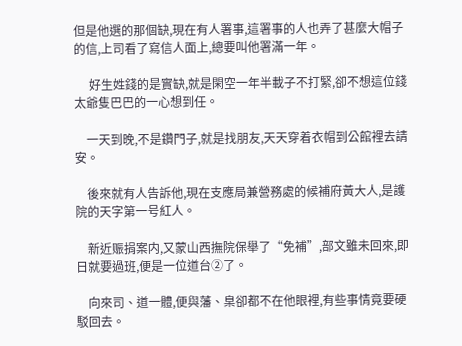但是他選的那個缺,現在有人署事,這署事的人也弄了甚麼大帽子的信,上司看了寫信人面上,總要叫他署滿一年。

     好生姓錢的是實缺,就是閑空一年半載子不打緊,卻不想這位錢太爺隻巴巴的一心想到任。

    一天到晚,不是鑽門子,就是找朋友,天天穿着衣帽到公館裡去請安。

    後來就有人告訴他,現在支應局兼營務處的候補府黃大人,是護院的天字第一号紅人。

    新近赈捐案内,又蒙山西撫院保舉了“免補”,部文雖未回來,即日就要過班,便是一位道台②了。

    向來司、道一體,便與藩、臬卻都不在他眼裡,有些事情竟要硬駁回去。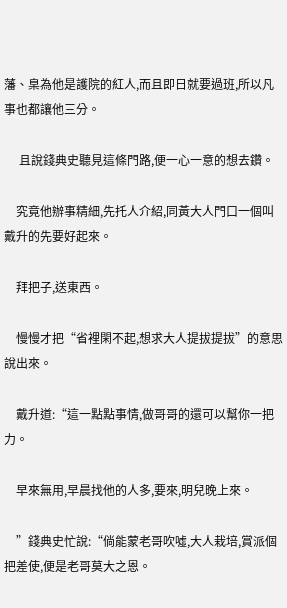藩、臬為他是護院的紅人,而且即日就要過班,所以凡事也都讓他三分。

     且說錢典史聽見這條門路,便一心一意的想去鑽。

    究竟他辦事精細,先托人介紹,同黃大人門口一個叫戴升的先要好起來。

    拜把子,送東西。

    慢慢才把“省裡閑不起,想求大人提拔提拔”的意思說出來。

    戴升道:“這一點點事情,做哥哥的還可以幫你一把力。

    早來無用,早晨找他的人多,要來,明兒晚上來。

    ”錢典史忙說:“倘能蒙老哥吹噓,大人栽培,賞派個把差使,便是老哥莫大之恩。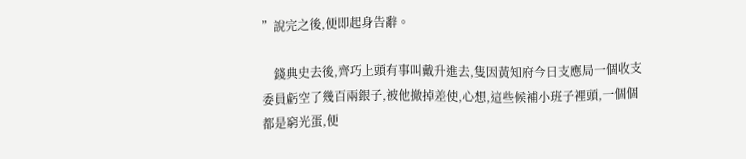”說完之後,便即起身告辭。

    錢典史去後,齊巧上頭有事叫戴升進去,隻因黃知府今日支應局一個收支委員虧空了幾百兩銀子,被他撤掉差使,心想,這些候補小班子裡頭,一個個都是窮光蛋,便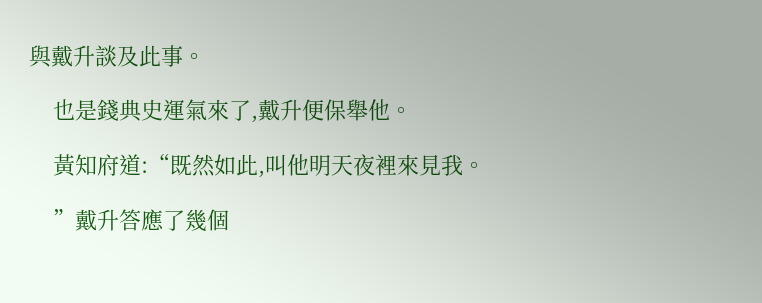與戴升談及此事。

    也是錢典史運氣來了,戴升便保舉他。

    黃知府道:“既然如此,叫他明天夜裡來見我。

    ”戴升答應了幾個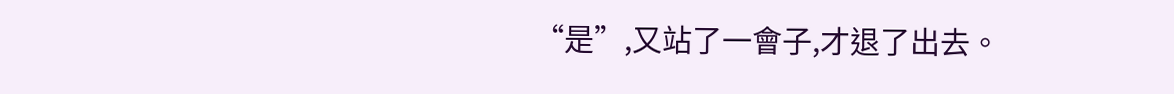“是”,又站了一會子,才退了出去。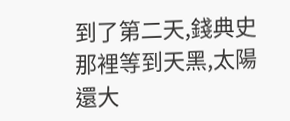到了第二天,錢典史那裡等到天黑,太陽還大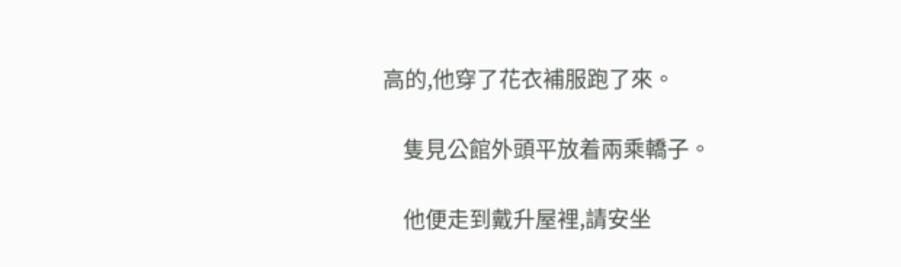高的,他穿了花衣補服跑了來。

    隻見公館外頭平放着兩乘轎子。

    他便走到戴升屋裡,請安坐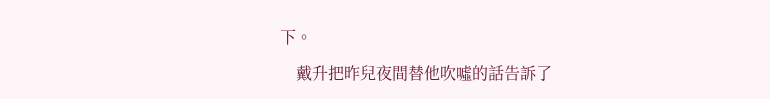下。

    戴升把昨兒夜間替他吹噓的話告訴了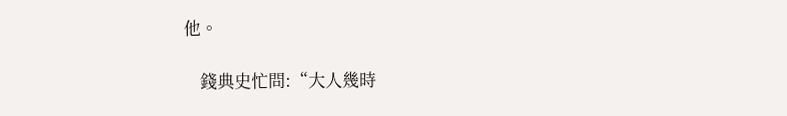他。

    錢典史忙問:“大人幾時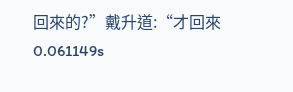回來的?”戴升道:“才回來
0.061149s